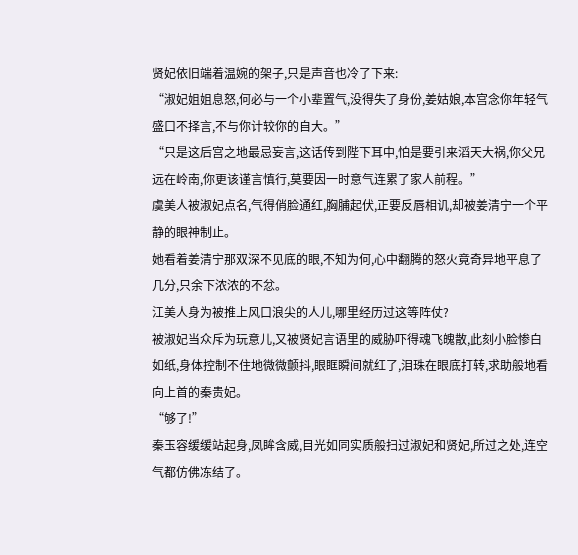贤妃依旧端着温婉的架子,只是声音也冷了下来:
“淑妃姐姐息怒,何必与一个小辈置气,没得失了身份,姜姑娘,本宫念你年轻气盛口不择言,不与你计较你的自大。”
“只是这后宫之地最忌妄言,这话传到陛下耳中,怕是要引来滔天大祸,你父兄远在岭南,你更该谨言慎行,莫要因一时意气连累了家人前程。”
虞美人被淑妃点名,气得俏脸通红,胸脯起伏,正要反唇相讥,却被姜清宁一个平静的眼神制止。
她看着姜清宁那双深不见底的眼,不知为何,心中翻腾的怒火竟奇异地平息了几分,只余下浓浓的不忿。
江美人身为被推上风口浪尖的人儿,哪里经历过这等阵仗?
被淑妃当众斥为玩意儿,又被贤妃言语里的威胁吓得魂飞魄散,此刻小脸惨白如纸,身体控制不住地微微颤抖,眼眶瞬间就红了,泪珠在眼底打转,求助般地看向上首的秦贵妃。
“够了!”
秦玉容缓缓站起身,凤眸含威,目光如同实质般扫过淑妃和贤妃,所过之处,连空气都仿佛冻结了。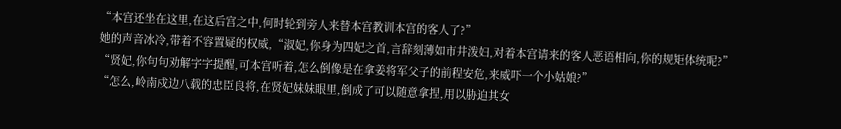“本宫还坐在这里,在这后宫之中,何时轮到旁人来替本宫教训本宫的客人了?”
她的声音冰冷,带着不容置疑的权威,“淑妃,你身为四妃之首,言辞刻薄如市井泼妇,对着本宫请来的客人恶语相向,你的规矩体统呢?”
“贤妃,你句句劝解字字提醒,可本宫听着,怎么倒像是在拿姜将军父子的前程安危,来威吓一个小姑娘?”
“怎么,岭南戍边八载的忠臣良将,在贤妃妹妹眼里,倒成了可以随意拿捏,用以胁迫其女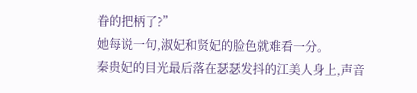眷的把柄了?”
她每说一句,淑妃和贤妃的脸色就难看一分。
秦贵妃的目光最后落在瑟瑟发抖的江美人身上,声音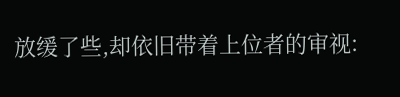放缓了些,却依旧带着上位者的审视: